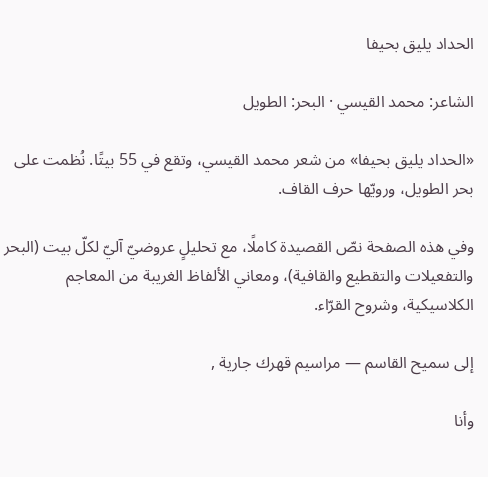الحداد يليق بحيفا

الشاعر: محمد القيسي · البحر: الطويل

«الحداد يليق بحيفا» من شعر محمد القيسي، وتقع في 55 بيتًا. نُظمت على بحر الطويل، ورويّها حرف القاف.

وفي هذه الصفحة نصّ القصيدة كاملًا، مع تحليلٍ عروضيّ آليّ لكلّ بيت (البحر والتفعيلات والتقطيع والقافية)، ومعاني الألفاظ الغريبة من المعاجم الكلاسيكية، وشروح القرّاء.

إلى سميح القاسم — مراسيم قهرك جارية ,

وأنا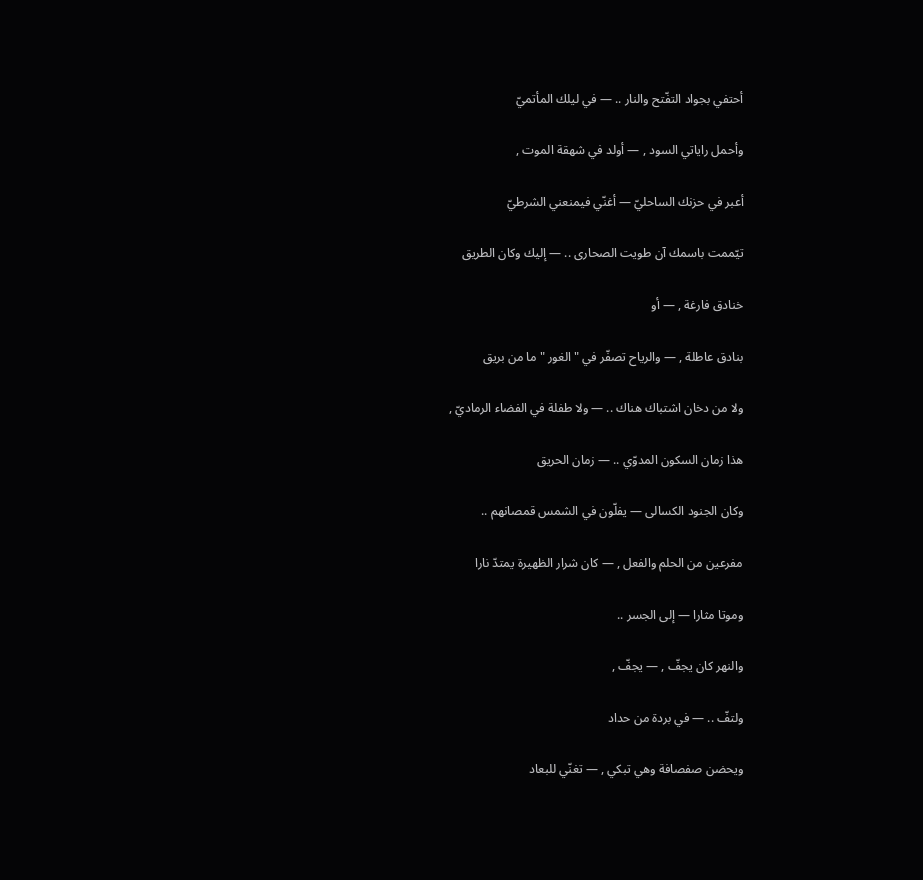أحتفي بجواد التفّتح والنار .. — في ليلك المأتميّ

وأحمل راياتي السود , — أولد في شهقة الموت ,

أعبر في حزنك الساحليّ — أغنّي فيمنعني الشرطيّ

تيّممت باسمك آن طويت الصحارى .. — إليك وكان الطريق

خنادق فارغة , — أو

بنادق عاطلة , — والرياح تصفّر في " الغور " ما من بريق

ولا من دخان اشتباك هناك .. — ولا طفلة في الفضاء الرماديّ ,

هذا زمان السكون المدوّي .. — زمان الحريق

وكان الجنود الكسالى — يفلّون في الشمس قمصانهم ..

مفرعين من الحلم والفعل , — كان شرار الظهيرة يمتدّ نارا

وموتا مثارا — إلى الجسر ..

والنهر كان يجفّ , — يجفّ ,

ولتفّ .. — في بردة من حداد

ويحضن صفصافة وهي تبكي , — تغنّي للبعاد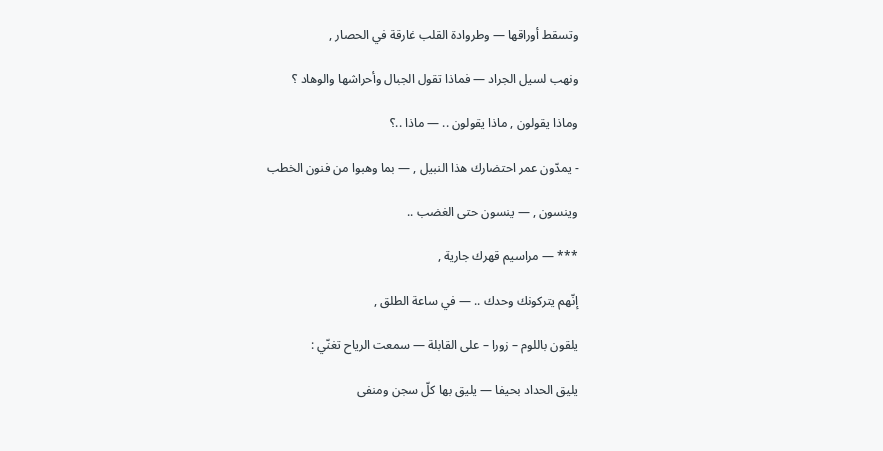وتسقط أوراقها — وطروادة القلب غارقة في الحصار ,

ونهب لسيل الجراد — فماذا تقول الجبال وأحراشها والوهاد ؟

وماذا يقولون , ماذا يقولون .. — ماذا ..؟

- يمدّون عمر احتضارك هذا النبيل , — بما وهبوا من فنون الخطب

وينسون , — ينسون حتى الغضب ..

*** — مراسيم قهرك جارية ,

إنّهم يتركونك وحدك .. — في ساعة الطلق ,

يلقون باللوم – زورا – على القابلة — سمعت الرياح تغنّي :

يليق الحداد بحيفا — يليق بها كلّ سجن ومنفى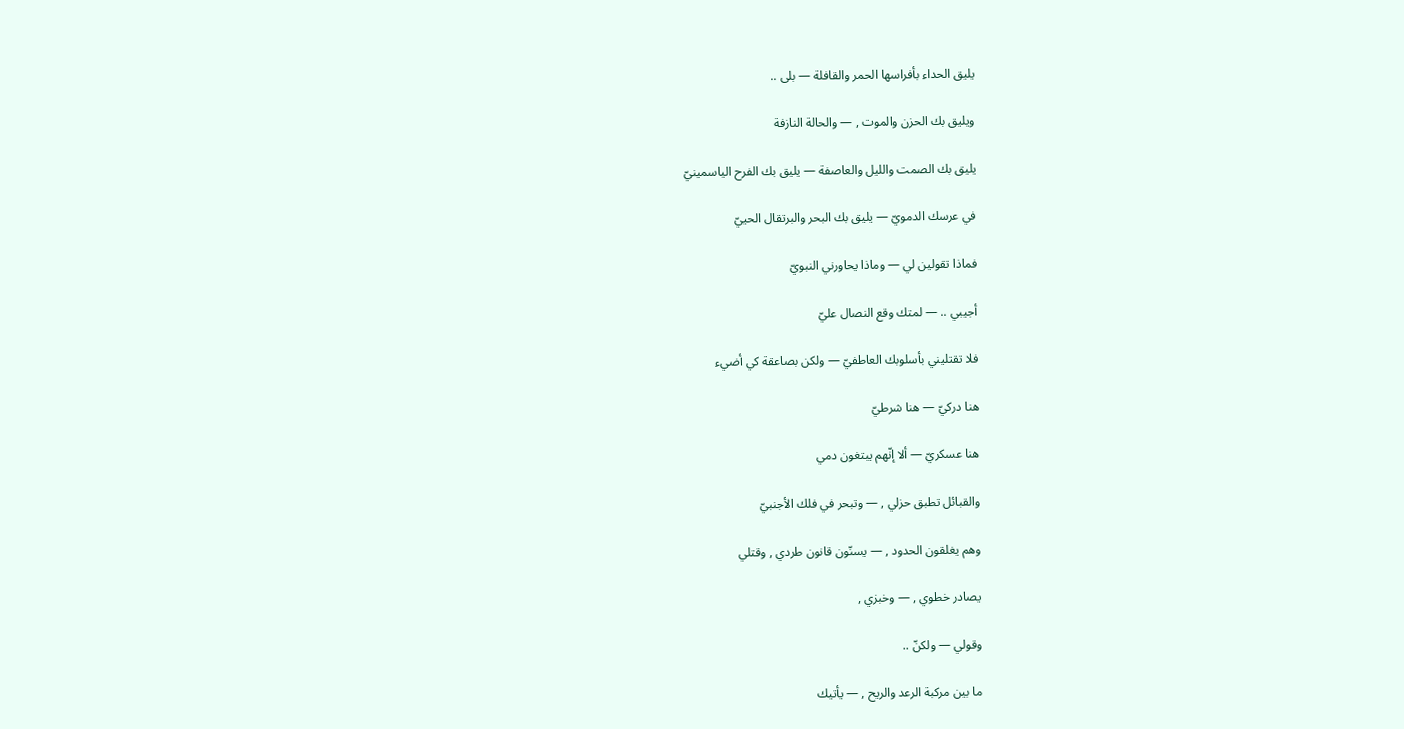يليق الحداء بأفراسها الحمر والقافلة — بلى ..

ويليق بك الحزن والموت , — والحالة النازفة

يليق بك الصمت والليل والعاصفة — يليق بك الفرح الياسمينيّ

في عرسك الدمويّ — يليق بك البحر والبرتقال الحييّ

فماذا تقولين لي — وماذا يحاورني النبويّ

أجيبي .. — لمتك وقع النصال عليّ

فلا تقتليني بأسلوبك العاطفيّ — ولكن بصاعقة كي أضيء

هنا دركيّ — هنا شرطيّ

هنا عسكريّ — ألا إنّهم يبتغون دمي

والقبائل تطبق حزلي , — وتبحر في فلك الأجنبيّ

وهم يغلقون الحدود , — يسنّون قانون طردي , وقتلي

يصادر خطوي , — وخبزي ,

وقولي — ولكنّ ..

ما بين مركبة الرعد والريح , — يأتيك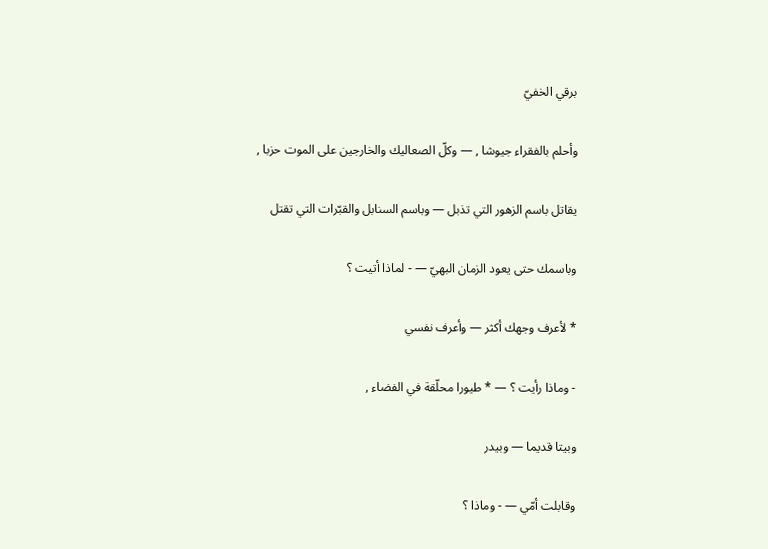برقي الخفيّ

وأحلم بالفقراء جيوشا , — وكلّ الصعاليك والخارجين على الموت حزبا ,

يقاتل باسم الزهور التي تذبل — وباسم السنابل والقبّرات التي تقتل

وباسمك حتى يعود الزمان البهيّ — - لماذا أتيت ؟

* لأعرف وجهك أكثر — وأعرف نفسي

- وماذا رأيت ؟ — * طيورا محلّقة في الفضاء ,

وبيتا قديما — وبيدر

وقابلت أمّي — - وماذا ؟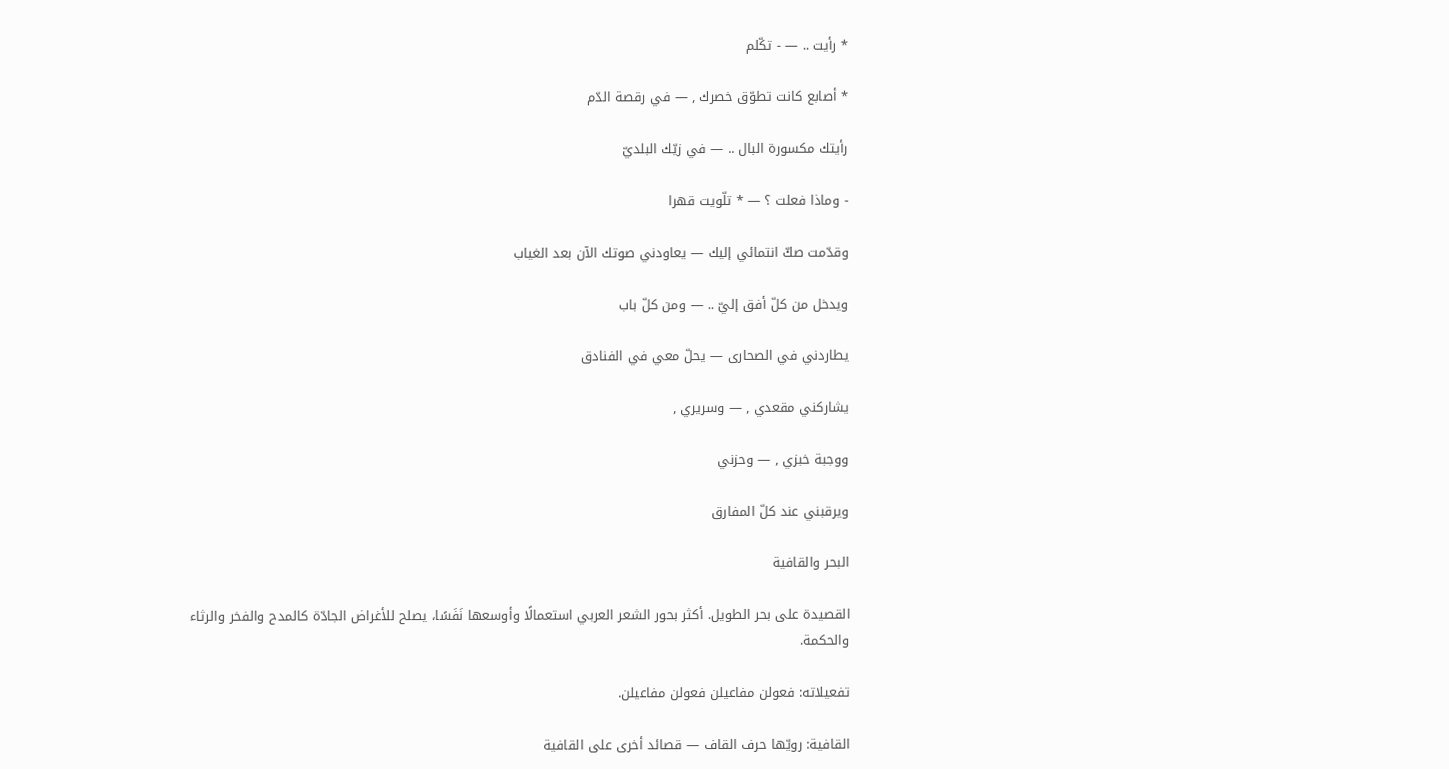* رأيت .. — - تكّلم

* أصابع كانت تطوّق خصرك , — في رقصة الدّم

رأيتك مكسورة البال .. — في زيّك البلديّ

- وماذا فعلت ؟ — * تلّويت قهرا

وقدّمت صكّ انتمائي إليك — يعاودني صوتك الآن بعد الغياب

ويدخل من كلّ أفق إليّ .. — ومن كلّ باب

يطاردني في الصحارى — يحلّ معي في الفنادق

يشاركني مقعدي , — وسريري ,

ووجبة خبزي , — وحزني

ويرقبني عند كلّ المفارق

البحر والقافية

القصيدة على بحر الطويل. أكثر بحور الشعر العربي استعمالًا وأوسعها نَفَسًا، يصلح للأغراض الجادّة كالمدح والفخر والرثاء والحكمة.

تفعيلاته: فعولن مفاعيلن فعولن مفاعيلن.

القافية: رويّها حرف القاف — قصائد أخرى على القافية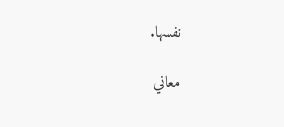نفسها.

معاني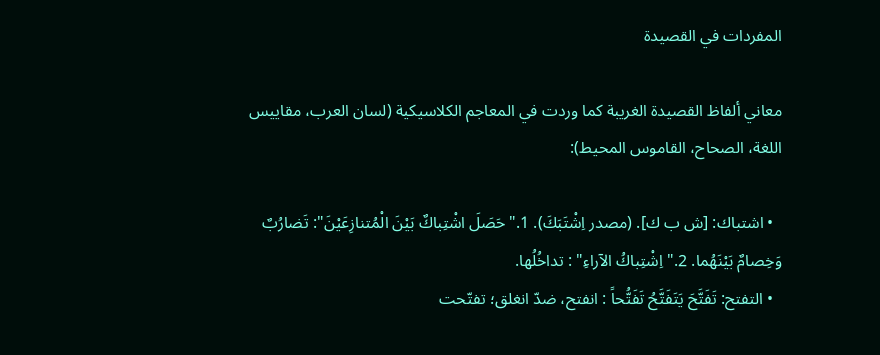المفردات في القصيدة

معاني ألفاظ القصيدة الغريبة كما وردت في المعاجم الكلاسيكية (لسان العرب، مقاييس اللغة، الصحاح، القاموس المحيط):

  • اشتباك: [ش ب ك]. (مصدر اِشْتَبَكَ). 1."حَصَلَ اشْتِباكٌ بَيْنَ الْمُتنازِعَيْنَ": تَضارُبٌ وَخِصامٌ بَيْنَهُما. 2."اِشْتِباكُ الآراءِ" : تداخُلُها.
  • التفتح: تَفَتَّحَ يَتَفَتَّحُ تَفَتُّحاً : انفتح، ضدّ انغلق؛ تفتّحت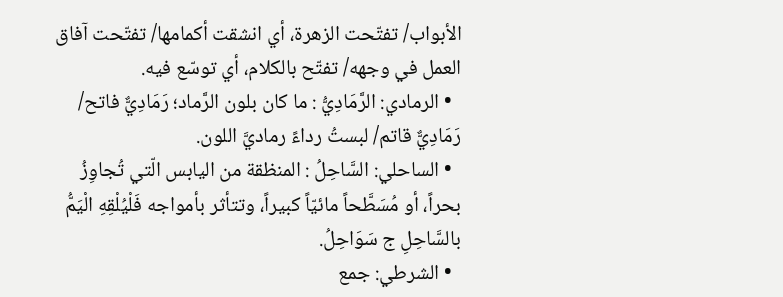الأبواب/ تفتّحت الزهرة، أي انشقت أكمامها/ تفتّحت آفاق العمل في وجهه/ تفتّح بالكلام، أي توسّع فيه.
  • الرمادي: الرَّمَادِيُّ : ما كان بلون الرَّماد؛ رَمَادِيٌّ فاتح/ رَمَادِيٌّ قاتم/ لبستُ رداءً رماديَّ اللون.
  • الساحلي: السَّاحِلُ : المنظقة من اليابس الّتي تُجاوِزُ بحراً، أو مُسَطَّحاً مائيّاً كبيراً، وتتأثر بأمواجه فَلْيُلْقِهِ الْيَمُّ بالسَّاحِلِ ج سَوَاحِلُ.
  • الشرطي: جمع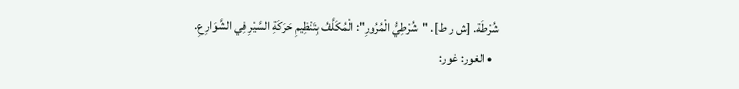شُرْطَة. [ش ر ط]. "شُرْطِيُّ الْمُرُورِ": الْمُكَلَّفُ بِتَنْظِيمِ حَرَكَةِ السَّيْرِ فِي الشَّوَارِعِ.
  • الغور: غور: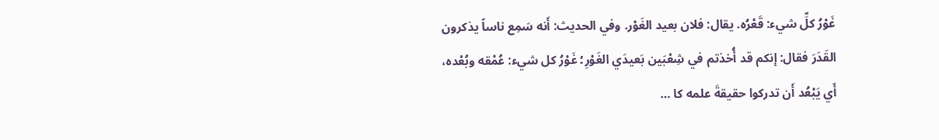غَوْرُ كلِّ شيء: قَعْرُه. يقال: فلان بعيد الغَوْر. وفي الحديث: أَنه سَمِع ناساً يذكرون القَدَرَ فقال: إنكم قد أُخذتم في شِعْبَين بَعيدَي الغَوْرِ؛ غَوْرُ كل شيء: عُمْقه وبُعْده، أَي يَبْعُد أَن تدركوا حقيقةَ علمه كا …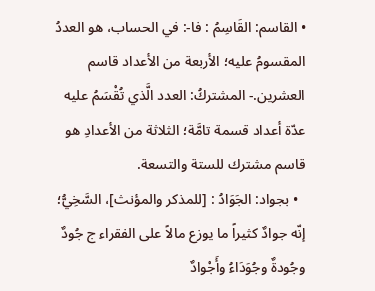• القاسم: القَاسِمُ : فا-: في الحساب، هو العددُ المقسومُ عليه؛ الأربعة من الأعداد قاسم العشرين.- المشتركُ: العدد الَّذي تُقْسَمُ عليه عدّة أعداد قسمة تامَّة؛ الثلاثة من الأعدادِ هو قاسم مشترك للستة والتسعة.
  • بجواد: الجَوَادُ : [للمذكر والمؤنث]، السَّخِيُّ؛ إنّه جوادٌ كثيراً ما يوزع مالاً على الفقراء ج جُودٌ وجُودةٌ وجُوَدَاءُ وأَجْوادٌ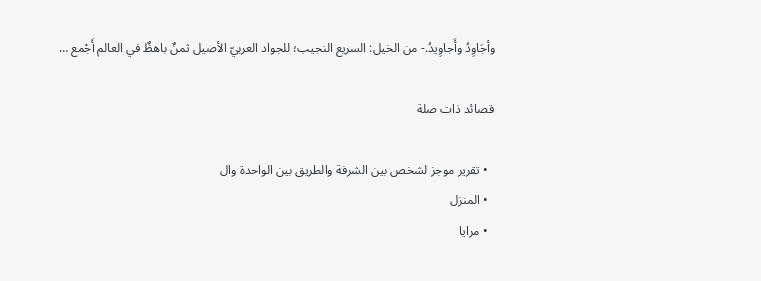وأجَاوِدُ وأَجاوِيدُ.- من الخيل: السريع النجيب؛ للجواد العربيّ الأصيل ثمنٌ باهظٌ في العالم أَجْمع …

قصائد ذات صلة

  • تقرير موجز لشخص بين الشرفة والطريق بين الواحدة وال
  • المنزل
  • مرايا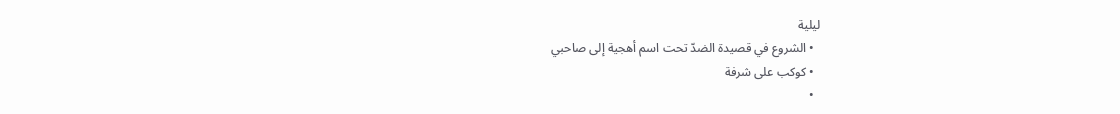ليلية
  • الشروع في قصيدة الضدّ تحت اسم أهجية إلى صاحبي
  • كوكب على شرفة
  •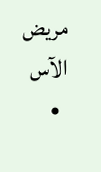مريض الآس
  •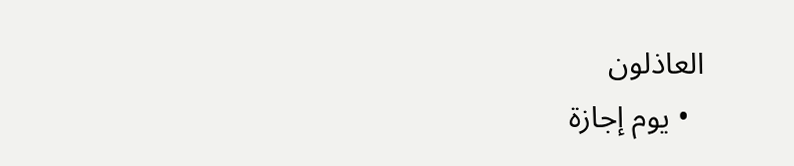العاذلون
  • يوم إجازة